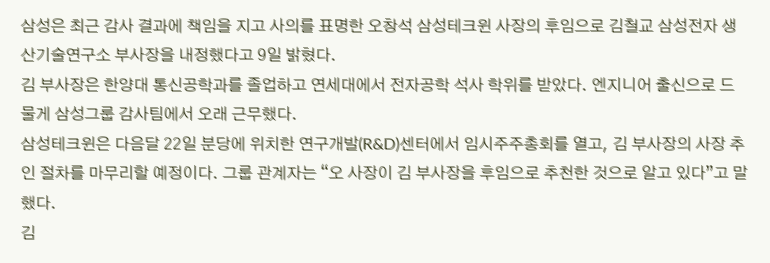삼성은 최근 감사 결과에 책임을 지고 사의를 표명한 오창석 삼성테크윈 사장의 후임으로 김철교 삼성전자 생산기술연구소 부사장을 내정했다고 9일 밝혔다.
김 부사장은 한양대 통신공학과를 졸업하고 연세대에서 전자공학 석사 학위를 받았다. 엔지니어 출신으로 드물게 삼성그룹 감사팀에서 오래 근무했다.
삼성테크윈은 다음달 22일 분당에 위치한 연구개발(R&D)센터에서 임시주주총회를 열고, 김 부사장의 사장 추인 절차를 마무리할 예정이다. 그룹 관계자는 “오 사장이 김 부사장을 후임으로 추천한 것으로 알고 있다”고 말했다.
김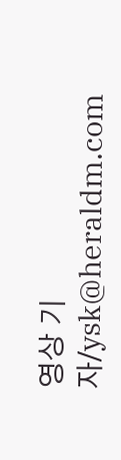영상 기자/ysk@heraldm.com